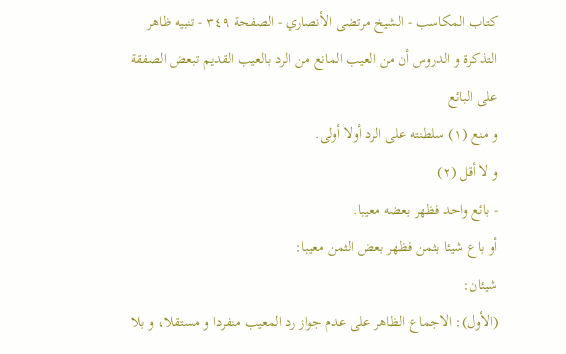كتاب المكاسب - الشيخ مرتضى الأنصاري - الصفحة ٣٤٩ - تنبيه ظاهر التذكرة و الدروس أن من العيب المانع من الرد بالعيب القديم تبعض الصفقة على البائع
و منع (١) سلطنته على الرد أولا أولى.
و لا أقل (٢)
- بائع واحد فظهر بعضه معيبا.
أو باع شيئا بثمن فظهر بعض الثمن معيبا:
شيئان:
(الأول): الاجماع الظاهر على عدم جواز رد المعيب منفردا و مستقلا، و بلا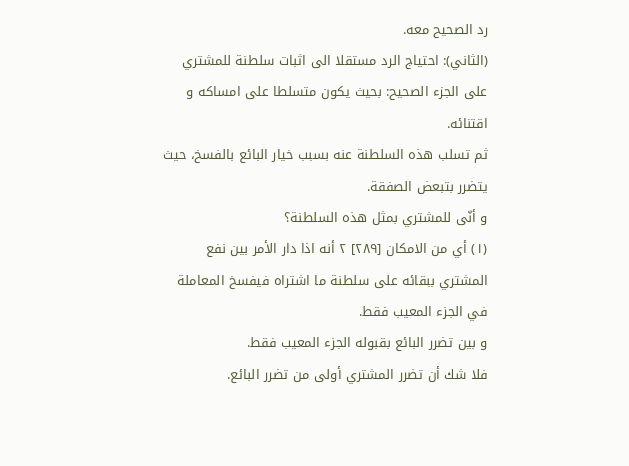رد الصحيح معه.
(الثاني): احتياج الرد مستقلا الى اثبات سلطنة للمشتري على الجزء الصحيح: بحيث يكون متسلطا على امساكه و اقتنائه.
ثم تسلب هذه السلطنة عنه بسبب خيار البائع بالفسخ، حيث يتضرر بتبعض الصفقة.
و أنّى للمشتري بمثل هذه السلطنة؟
(١) أي من الامكان [٢٨٩] ٢ أنه اذا دار الأمر بين نفع المشتري ببقائه على سلطنة ما اشتراه فيفسخ المعاملة في الجزء المعيب فقط.
و بين تضرر البائع بقبوله الجزء المعيب فقط.
فلا شك أن تضرر المشتري أولى من تضرر البائع.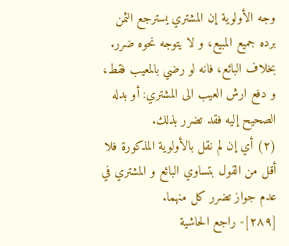وجه الأولوية إن المشتري يسترجع الثمن برده جميع المبيع، و لا يتوجه نحوه ضرر.
بخلاف البائع، فانه لو رضي بالمعيب فقط، و دفع ارش العيب الى المشتري: أو بدله الصحيح إليه فقد تضرر بذلك.
(٢) أي إن لم نقل بالأولوية المذكورة فلا أقل من القول بتساوي البائع و المشتري في عدم جواز تضرر كل منهما.
[٢٨٩]- راجع الحاشية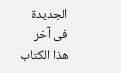الجديدة فى آخر هذا الكتاب